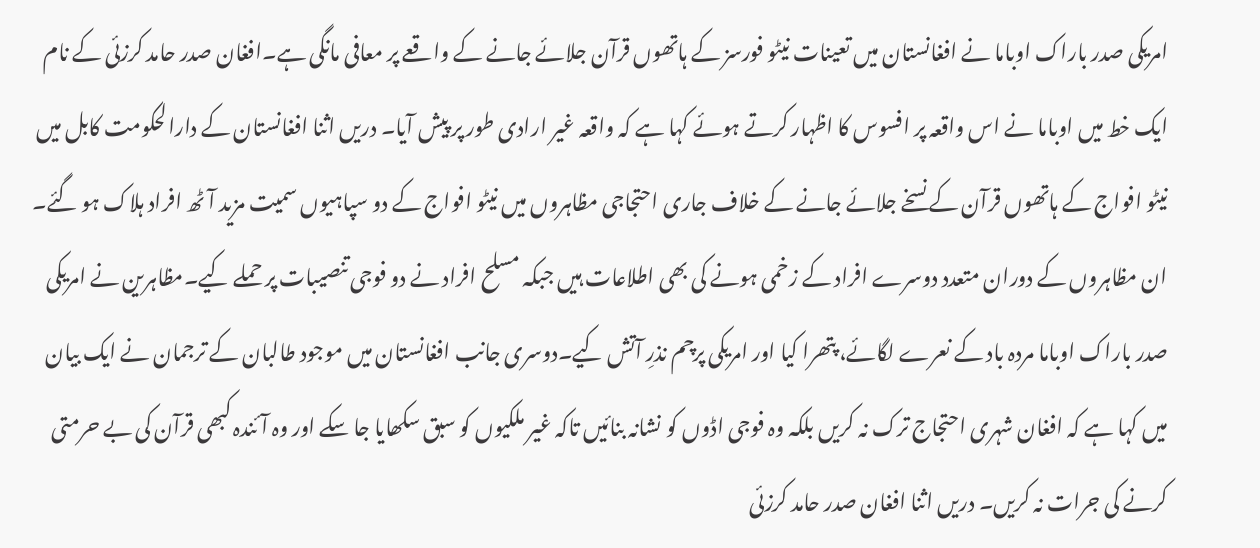امریکی صدر باراک اوباما نے افغانستان میں تعینات نیٹو فورسز کے ہاتھوں قرآن جلائے جانے کے واقعے پر معافی مانگی ہے۔افغان صدر حامد کرزئی کے نام ایک خط میں اوباما نے اس واقعہ پر افسوس کا اظہار کرتے ہوئے کہا ہے کہ واقعہ غیر ارادی طور پر پیش آیا۔ دریں اثنا افغانستان کے دارالحکومت کابل میں نیٹو افواج کے ہاتھوں قرآن کے نسخے جلائے جانے کے خلاف جاری احتجاجی مظاہروں میں نیٹو افواج کے دو سپاہیوں سمیت مزید آٹھ افراد ہلاک ہو گئے۔
ان مظاہروں کے دوران متعدد دوسرے افراد کے زخمی ہونے کی بھی اطلاعات ہیں جبکہ مسلح افراد نے دو فوجی تنصیبات پر حملے کیے۔مظاہرین نے امریکی صدر باراک اوباما مردہ باد کے نعرے لگائے، پتھرا کیا اور امریکی پرچم نذرِ آتش کیے۔دوسری جانب افغانستان میں موجود طالبان کے ترجمان نے ایک بیان میں کہا ہے کہ افغان شہری احتجاج ترک نہ کریں بلکہ وہ فوجی اڈوں کو نشانہ بنائیں تاکہ غیر ملکیوں کو سبق سکھایا جا سکے اور وہ آئندہ کبھی قرآن کی بے حرمتی کرنے کی جرات نہ کریں۔ دریں اثنا افغان صدر حامد کرزئی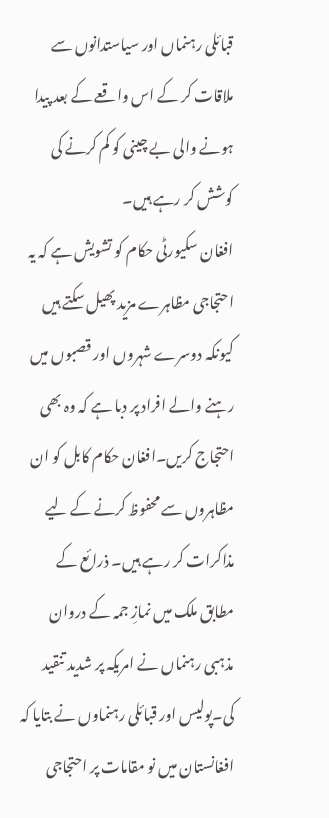قبائلی رہنماں اور سیاستدانوں سے ملاقات کر کے اس واقعے کے بعد پیدا ہونے والی بے چینی کو کم کرنے کی کوشش کر رہے ہیں۔
افغان سکیورٹی حکام کو تشویش ہے کہ یہ احتجاجی مظاہرے مزید پھیل سکتے ہیں کیونکہ دوسرے شہروں اور قصبوں میں رہنے والے افراد پر دبا ہے کہ وہ بھی احتجاج کریں۔افغان حکام کابل کو ان مظاہروں سے محفوظ کرنے کے لیے مذاکرات کر رہے ہیں۔ ذرائع کے مطابق ملک میں نمازِ جمہ کے دروان مذہبی رہنماں نے امریکہ پر شدید تنقید کی۔پولیس اور قبائلی رہنماوں نے بتایا کہ افغانستان میں نو مقامات پر احتجاجی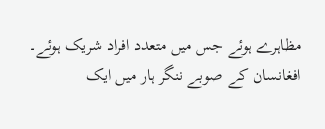مظاہرے ہوئے جس میں متعدد افراد شریک ہوئے۔
افغانسان کے صوبے ننگر ہار میں ایک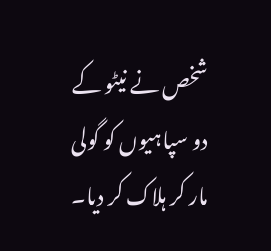شخص نے نیٹو کے دو سپاہیوں کو گولی مار کر ہلاک کر دیا۔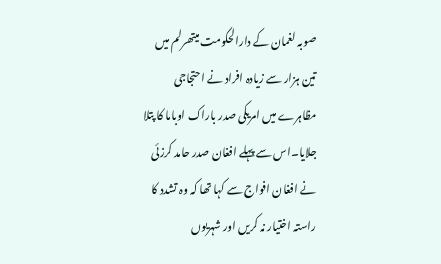صوبہ لغمان کے دارالحکومت میتھرلم میں تین ہزار سے زیادہ افراد نے احتجاجی مظاہرے میں امریکی صدر باراک اوباما کا پتلا جلایا۔اس سے پہلے افغان صدر حامد کرزئی نے افغان افواج سے کہا تھا کہ وہ تشدد کا راستہ اختیار نہ کریں اور شہریوں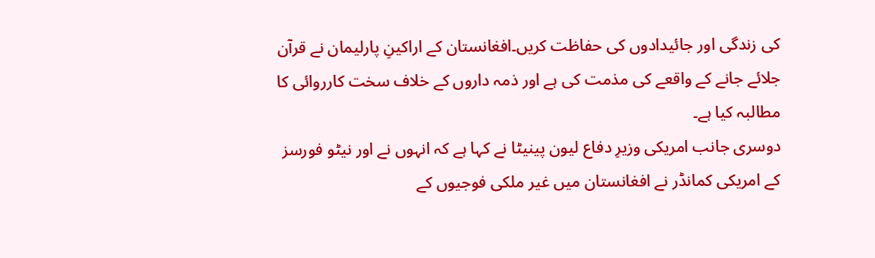کی زندگی اور جائیدادوں کی حفاظت کریں۔افغانستان کے اراکینِ پارلیمان نے قرآن جلائے جانے کے واقعے کی مذمت کی ہے اور ذمہ داروں کے خلاف سخت کارروائی کا مطالبہ کیا ہے۔
دوسری جانب امریکی وزیرِ دفاع لیون پینیٹا نے کہا ہے کہ انہوں نے اور نیٹو فورسز کے امریکی کمانڈر نے افغانستان میں غیر ملکی فوجیوں کے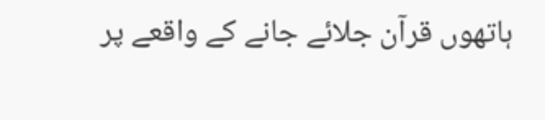ہاتھوں قرآن جلائے جانے کے واقعے پر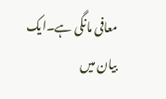معافی مانگی ہے۔ایک بیان میں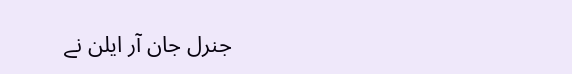جنرل جان آر ایلن نے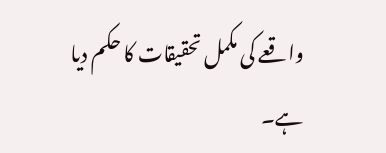واقعے کی مکمل تحقیقات کا حکم دیا ہے۔